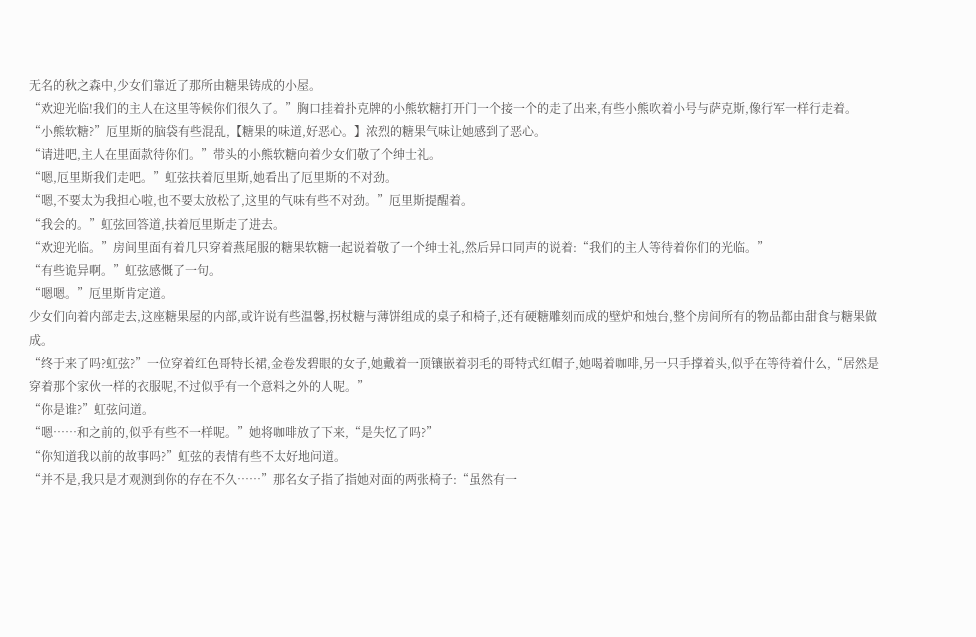无名的秋之森中,少女们靠近了那所由糖果铸成的小屋。
“欢迎光临!我们的主人在这里等候你们很久了。”胸口挂着扑克牌的小熊软糖打开门一个接一个的走了出来,有些小熊吹着小号与萨克斯,像行军一样行走着。
“小熊软糖?”厄里斯的脑袋有些混乱,【糖果的味道,好恶心。】浓烈的糖果气味让她感到了恶心。
“请进吧,主人在里面款待你们。”带头的小熊软糖向着少女们敬了个绅士礼。
“嗯,厄里斯我们走吧。”虹弦扶着厄里斯,她看出了厄里斯的不对劲。
“嗯,不要太为我担心啦,也不要太放松了,这里的气味有些不对劲。”厄里斯提醒着。
“我会的。”虹弦回答道,扶着厄里斯走了进去。
“欢迎光临。”房间里面有着几只穿着燕尾服的糖果软糖一起说着敬了一个绅士礼,然后异口同声的说着:“我们的主人等待着你们的光临。”
“有些诡异啊。”虹弦感慨了一句。
“嗯嗯。”厄里斯肯定道。
少女们向着内部走去,这座糖果屋的内部,或许说有些温馨,拐杖糖与薄饼组成的桌子和椅子,还有硬糖雕刻而成的壁炉和烛台,整个房间所有的物品都由甜食与糖果做成。
“终于来了吗?虹弦?”一位穿着红色哥特长裙,金卷发碧眼的女子,她戴着一顶镶嵌着羽毛的哥特式红帽子,她喝着咖啡,另一只手撑着头,似乎在等待着什么,“居然是穿着那个家伙一样的衣服呢,不过似乎有一个意料之外的人呢。”
“你是谁?”虹弦问道。
“嗯……和之前的,似乎有些不一样呢。”她将咖啡放了下来,“是失忆了吗?”
“你知道我以前的故事吗?”虹弦的表情有些不太好地问道。
“并不是,我只是才观测到你的存在不久……”那名女子指了指她对面的两张椅子:“虽然有一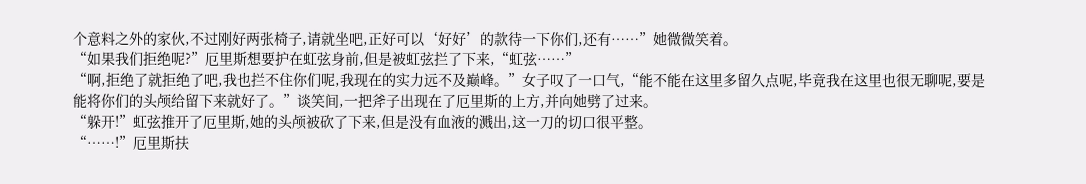个意料之外的家伙,不过刚好两张椅子,请就坐吧,正好可以‘好好’的款待一下你们,还有……”她微微笑着。
“如果我们拒绝呢?”厄里斯想要护在虹弦身前,但是被虹弦拦了下来,“虹弦……”
“啊,拒绝了就拒绝了吧,我也拦不住你们呢,我现在的实力远不及巅峰。”女子叹了一口气,“能不能在这里多留久点呢,毕竟我在这里也很无聊呢,要是能将你们的头颅给留下来就好了。”谈笑间,一把斧子出现在了厄里斯的上方,并向她劈了过来。
“躲开!”虹弦推开了厄里斯,她的头颅被砍了下来,但是没有血液的溅出,这一刀的切口很平整。
“……!”厄里斯扶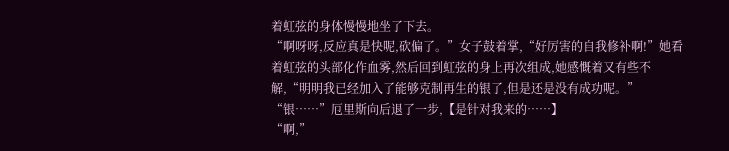着虹弦的身体慢慢地坐了下去。
“啊呀呀,反应真是快呢,砍偏了。”女子鼓着掌,“好厉害的自我修补啊!”她看着虹弦的头部化作血雾,然后回到虹弦的身上再次组成,她感慨着又有些不解,“明明我已经加入了能够克制再生的银了,但是还是没有成功呢。”
“银……”厄里斯向后退了一步,【是针对我来的……】
“啊,”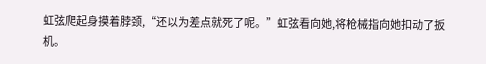虹弦爬起身摸着脖颈,“还以为差点就死了呢。”虹弦看向她,将枪械指向她扣动了扳机。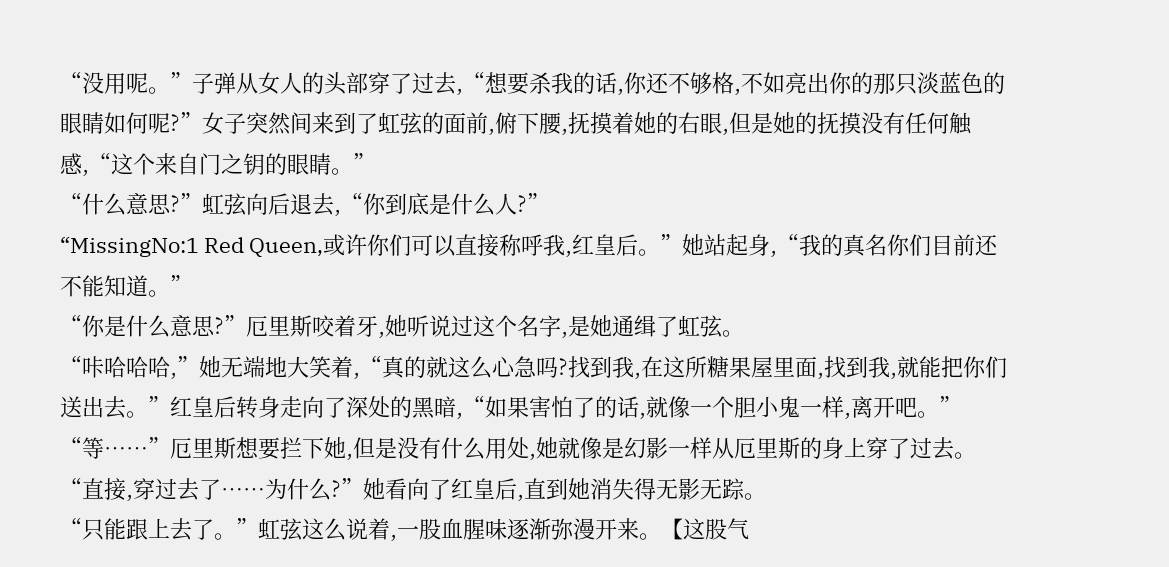“没用呢。”子弹从女人的头部穿了过去,“想要杀我的话,你还不够格,不如亮出你的那只淡蓝色的眼睛如何呢?”女子突然间来到了虹弦的面前,俯下腰,抚摸着她的右眼,但是她的抚摸没有任何触感,“这个来自门之钥的眼睛。”
“什么意思?”虹弦向后退去,“你到底是什么人?”
“MissingNo:1 Red Queen,或许你们可以直接称呼我,红皇后。”她站起身,“我的真名你们目前还不能知道。”
“你是什么意思?”厄里斯咬着牙,她听说过这个名字,是她通缉了虹弦。
“咔哈哈哈,”她无端地大笑着,“真的就这么心急吗?找到我,在这所糖果屋里面,找到我,就能把你们送出去。”红皇后转身走向了深处的黑暗,“如果害怕了的话,就像一个胆小鬼一样,离开吧。”
“等……”厄里斯想要拦下她,但是没有什么用处,她就像是幻影一样从厄里斯的身上穿了过去。“直接,穿过去了……为什么?”她看向了红皇后,直到她消失得无影无踪。
“只能跟上去了。”虹弦这么说着,一股血腥味逐渐弥漫开来。【这股气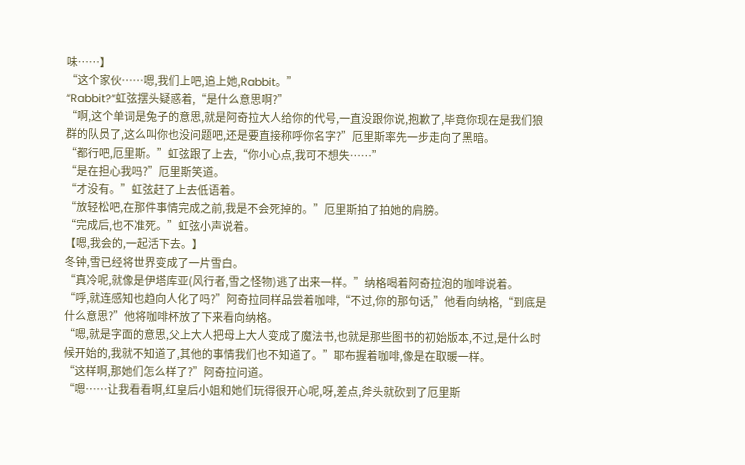味……】
“这个家伙……嗯,我们上吧,追上她,Rabbit。”
“Rabbit?”虹弦摆头疑惑着,“是什么意思啊?”
“啊,这个单词是兔子的意思,就是阿奇拉大人给你的代号,一直没跟你说,抱歉了,毕竟你现在是我们狼群的队员了,这么叫你也没问题吧,还是要直接称呼你名字?”厄里斯率先一步走向了黑暗。
“都行吧,厄里斯。”虹弦跟了上去,“你小心点,我可不想失……”
“是在担心我吗?”厄里斯笑道。
“才没有。”虹弦赶了上去低语着。
“放轻松吧,在那件事情完成之前,我是不会死掉的。”厄里斯拍了拍她的肩膀。
“完成后,也不准死。”虹弦小声说着。
【嗯,我会的,一起活下去。】
冬钟,雪已经将世界变成了一片雪白。
“真冷呢,就像是伊塔库亚(风行者,雪之怪物)逃了出来一样。”纳格喝着阿奇拉泡的咖啡说着。
“呼,就连感知也趋向人化了吗?”阿奇拉同样品尝着咖啡,“不过,你的那句话,”他看向纳格,“到底是什么意思?”他将咖啡杯放了下来看向纳格。
“嗯,就是字面的意思,父上大人把母上大人变成了魔法书,也就是那些图书的初始版本,不过,是什么时候开始的,我就不知道了,其他的事情我们也不知道了。”耶布握着咖啡,像是在取暖一样。
“这样啊,那她们怎么样了?”阿奇拉问道。
“嗯……让我看看啊,红皇后小姐和她们玩得很开心呢,呀,差点,斧头就砍到了厄里斯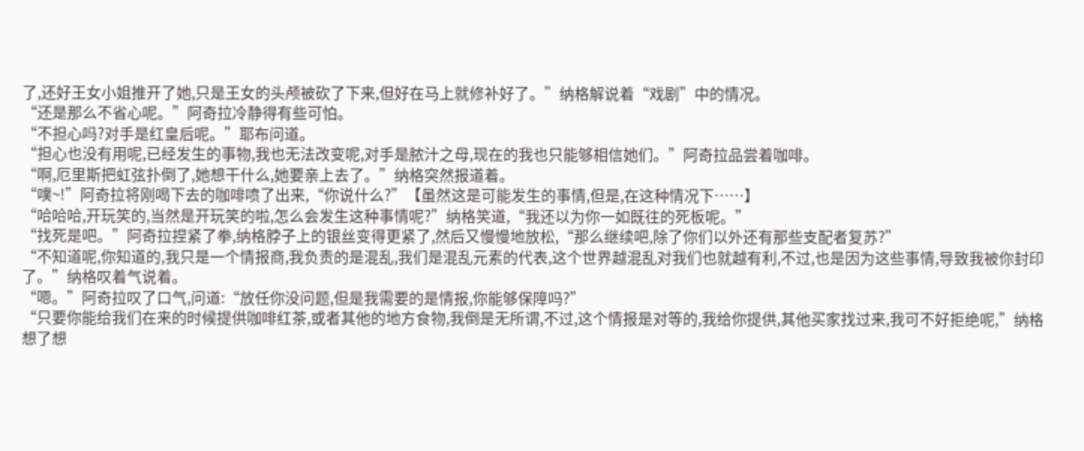了,还好王女小姐推开了她,只是王女的头颅被砍了下来,但好在马上就修补好了。”纳格解说着“戏剧”中的情况。
“还是那么不省心呢。”阿奇拉冷静得有些可怕。
“不担心吗?对手是红皇后呢。”耶布问道。
“担心也没有用呢,已经发生的事物,我也无法改变呢,对手是脓汁之母,现在的我也只能够相信她们。”阿奇拉品尝着咖啡。
“啊,厄里斯把虹弦扑倒了,她想干什么,她要亲上去了。”纳格突然报道着。
“噗~!”阿奇拉将刚喝下去的咖啡喷了出来,“你说什么?”【虽然这是可能发生的事情,但是,在这种情况下……】
“哈哈哈,开玩笑的,当然是开玩笑的啦,怎么会发生这种事情呢?”纳格笑道,“我还以为你一如既往的死板呢。”
“找死是吧。”阿奇拉捏紧了拳,纳格脖子上的银丝变得更紧了,然后又慢慢地放松,“那么继续吧,除了你们以外还有那些支配者复苏?”
“不知道呢,你知道的,我只是一个情报商,我负责的是混乱,我们是混乱元素的代表,这个世界越混乱对我们也就越有利,不过,也是因为这些事情,导致我被你封印了。”纳格叹着气说着。
“嗯。”阿奇拉叹了口气,问道:“放任你没问题,但是我需要的是情报,你能够保障吗?”
“只要你能给我们在来的时候提供咖啡红茶,或者其他的地方食物,我倒是无所谓,不过,这个情报是对等的,我给你提供,其他买家找过来,我可不好拒绝呢,”纳格想了想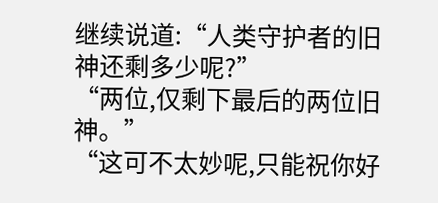继续说道:“人类守护者的旧神还剩多少呢?”
“两位,仅剩下最后的两位旧神。”
“这可不太妙呢,只能祝你好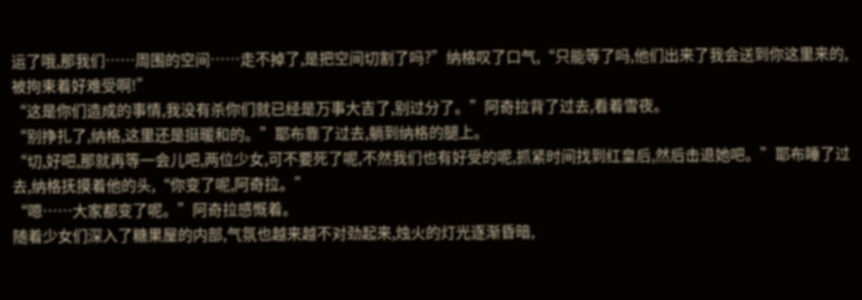运了哦,那我们……周围的空间……走不掉了,是把空间切割了吗?”纳格叹了口气,“只能等了吗,他们出来了我会送到你这里来的,被拘束着好难受啊!”
“这是你们造成的事情,我没有杀你们就已经是万事大吉了,别过分了。”阿奇拉背了过去,看着雪夜。
“别挣扎了,纳格,这里还是挺暖和的。”耶布靠了过去,躺到纳格的腿上。
“切,好吧,那就再等一会儿吧,两位少女,可不要死了呢,不然我们也有好受的呢,抓紧时间找到红皇后,然后击退她吧。”耶布睡了过去,纳格抚摸着他的头,“你变了呢,阿奇拉。”
“嗯……大家都变了呢。”阿奇拉感慨着。
随着少女们深入了糖果屋的内部,气氛也越来越不对劲起来,烛火的灯光逐渐昏暗,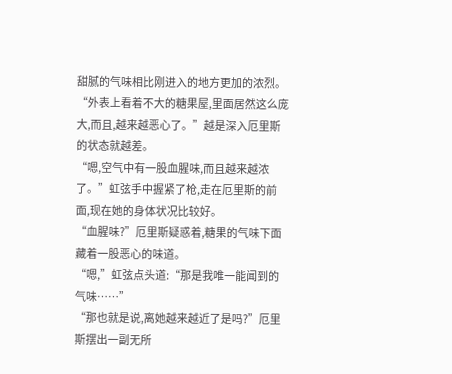甜腻的气味相比刚进入的地方更加的浓烈。
“外表上看着不大的糖果屋,里面居然这么庞大,而且,越来越恶心了。”越是深入厄里斯的状态就越差。
“嗯,空气中有一股血腥味,而且越来越浓了。”虹弦手中握紧了枪,走在厄里斯的前面,现在她的身体状况比较好。
“血腥味?”厄里斯疑惑着,糖果的气味下面藏着一股恶心的味道。
“嗯,”虹弦点头道:“那是我唯一能闻到的气味……”
“那也就是说,离她越来越近了是吗?”厄里斯摆出一副无所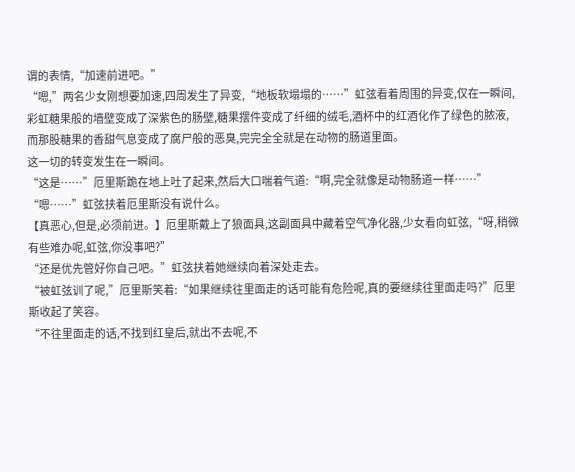谓的表情,“加速前进吧。”
“嗯,”两名少女刚想要加速,四周发生了异变,“地板软塌塌的……”虹弦看着周围的异变,仅在一瞬间,彩虹糖果般的墙壁变成了深紫色的肠壁,糖果摆件变成了纤细的绒毛,酒杯中的红酒化作了绿色的脓液,而那股糖果的香甜气息变成了腐尸般的恶臭,完完全全就是在动物的肠道里面。
这一切的转变发生在一瞬间。
“这是……”厄里斯跪在地上吐了起来,然后大口喘着气道:“啊,完全就像是动物肠道一样……”
“嗯……”虹弦扶着厄里斯没有说什么。
【真恶心,但是,必须前进。】厄里斯戴上了狼面具,这副面具中藏着空气净化器,少女看向虹弦,“呀,稍微有些难办呢,虹弦,你没事吧?”
“还是优先管好你自己吧。”虹弦扶着她继续向着深处走去。
“被虹弦训了呢,”厄里斯笑着:“如果继续往里面走的话可能有危险呢,真的要继续往里面走吗?”厄里斯收起了笑容。
“不往里面走的话,不找到红皇后,就出不去呢,不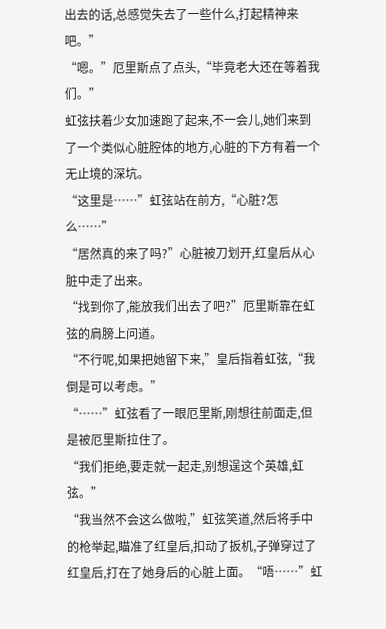出去的话,总感觉失去了一些什么,打起精神来吧。”
“嗯。”厄里斯点了点头,“毕竟老大还在等着我们。”
虹弦扶着少女加速跑了起来,不一会儿,她们来到了一个类似心脏腔体的地方,心脏的下方有着一个无止境的深坑。
“这里是……”虹弦站在前方,“心脏?怎么……”
“居然真的来了吗?”心脏被刀划开,红皇后从心脏中走了出来。
“找到你了,能放我们出去了吧?”厄里斯靠在虹弦的肩膀上问道。
“不行呢,如果把她留下来,”皇后指着虹弦,“我倒是可以考虑。”
“……”虹弦看了一眼厄里斯,刚想往前面走,但是被厄里斯拉住了。
“我们拒绝,要走就一起走,别想逞这个英雄,虹弦。”
“我当然不会这么做啦,”虹弦笑道,然后将手中的枪举起,瞄准了红皇后,扣动了扳机,子弹穿过了红皇后,打在了她身后的心脏上面。“唔……”虹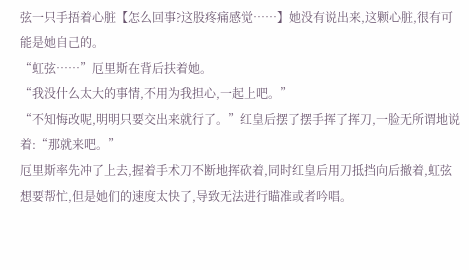弦一只手捂着心脏【怎么回事?这股疼痛感觉……】她没有说出来,这颗心脏,很有可能是她自己的。
“虹弦……”厄里斯在背后扶着她。
“我没什么太大的事情,不用为我担心,一起上吧。”
“不知悔改呢,明明只要交出来就行了。”红皇后摆了摆手挥了挥刀,一脸无所谓地说着:“那就来吧。”
厄里斯率先冲了上去,握着手术刀不断地挥砍着,同时红皇后用刀抵挡向后撤着,虹弦想要帮忙,但是她们的速度太快了,导致无法进行瞄准或者吟唱。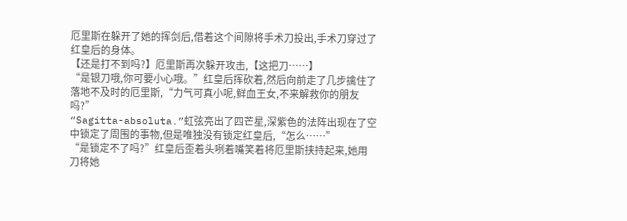厄里斯在躲开了她的挥剑后,借着这个间隙将手术刀投出,手术刀穿过了红皇后的身体。
【还是打不到吗?】厄里斯再次躲开攻击,【这把刀……】
“是银刀哦,你可要小心哦。”红皇后挥砍着,然后向前走了几步擒住了落地不及时的厄里斯,“力气可真小呢,鲜血王女,不来解救你的朋友吗?”
“Sagitta-absoluta.”虹弦亮出了四芒星,深紫色的法阵出现在了空中锁定了周围的事物,但是唯独没有锁定红皇后,“怎么……”
“是锁定不了吗?”红皇后歪着头咧着嘴笑着将厄里斯挟持起来,她用刀将她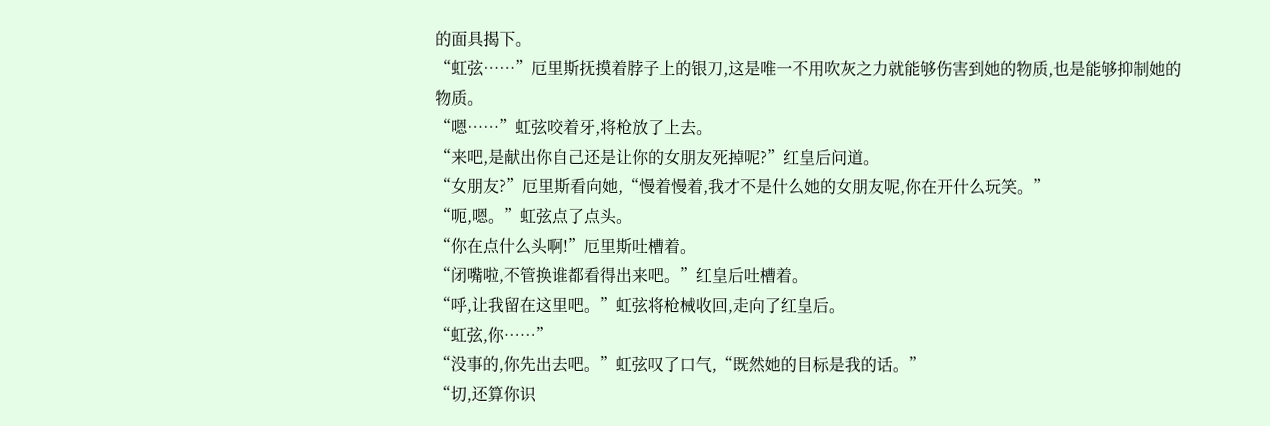的面具揭下。
“虹弦……”厄里斯抚摸着脖子上的银刀,这是唯一不用吹灰之力就能够伤害到她的物质,也是能够抑制她的物质。
“嗯……”虹弦咬着牙,将枪放了上去。
“来吧,是献出你自己还是让你的女朋友死掉呢?”红皇后问道。
“女朋友?”厄里斯看向她,“慢着慢着,我才不是什么她的女朋友呢,你在开什么玩笑。”
“呃,嗯。”虹弦点了点头。
“你在点什么头啊!”厄里斯吐槽着。
“闭嘴啦,不管换谁都看得出来吧。”红皇后吐槽着。
“呼,让我留在这里吧。”虹弦将枪械收回,走向了红皇后。
“虹弦,你……”
“没事的,你先出去吧。”虹弦叹了口气,“既然她的目标是我的话。”
“切,还算你识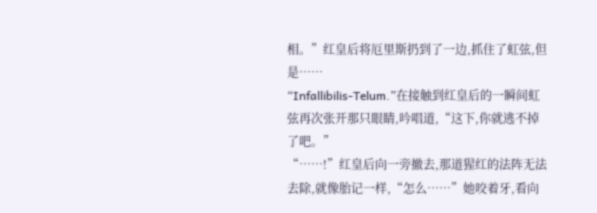相。”红皇后将厄里斯扔到了一边,抓住了虹弦,但是……
“Infallibilis-Telum.”在接触到红皇后的一瞬间虹弦再次张开那只眼睛,吟唱道,“这下,你就逃不掉了吧。”
“……!”红皇后向一旁撤去,那道猩红的法阵无法去除,就像胎记一样,“怎么……”她咬着牙,看向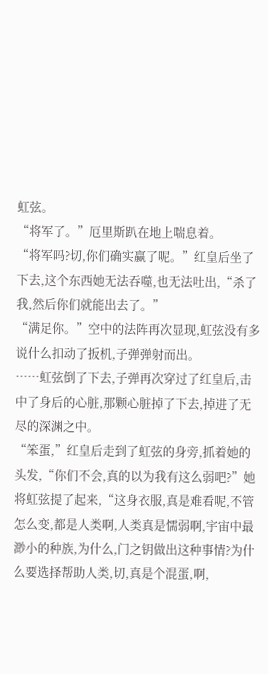虹弦。
“将军了。”厄里斯趴在地上喘息着。
“将军吗?切,你们确实赢了呢。”红皇后坐了下去,这个东西她无法吞噬,也无法吐出,“杀了我,然后你们就能出去了。”
“满足你。”空中的法阵再次显现,虹弦没有多说什么扣动了扳机,子弹弹射而出。
……虹弦倒了下去,子弹再次穿过了红皇后,击中了身后的心脏,那颗心脏掉了下去,掉进了无尽的深渊之中。
“笨蛋,”红皇后走到了虹弦的身旁,抓着她的头发,“你们不会,真的以为我有这么弱吧?”她将虹弦提了起来,“这身衣服,真是难看呢,不管怎么变,都是人类啊,人类真是懦弱啊,宇宙中最渺小的种族,为什么,门之钥做出这种事情?为什么要选择帮助人类,切,真是个混蛋,啊,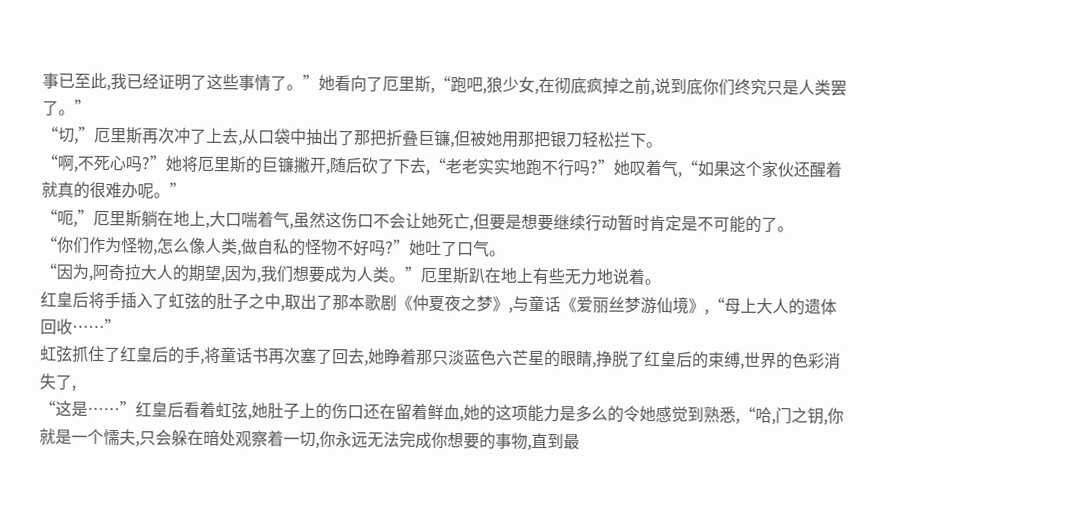事已至此,我已经证明了这些事情了。”她看向了厄里斯,“跑吧,狼少女,在彻底疯掉之前,说到底你们终究只是人类罢了。”
“切,”厄里斯再次冲了上去,从口袋中抽出了那把折叠巨镰,但被她用那把银刀轻松拦下。
“啊,不死心吗?”她将厄里斯的巨镰撇开,随后砍了下去,“老老实实地跑不行吗?”她叹着气,“如果这个家伙还醒着就真的很难办呢。”
“呃,”厄里斯躺在地上,大口喘着气,虽然这伤口不会让她死亡,但要是想要继续行动暂时肯定是不可能的了。
“你们作为怪物,怎么像人类,做自私的怪物不好吗?”她吐了口气。
“因为,阿奇拉大人的期望,因为,我们想要成为人类。”厄里斯趴在地上有些无力地说着。
红皇后将手插入了虹弦的肚子之中,取出了那本歌剧《仲夏夜之梦》,与童话《爱丽丝梦游仙境》,“母上大人的遗体回收……”
虹弦抓住了红皇后的手,将童话书再次塞了回去,她睁着那只淡蓝色六芒星的眼睛,挣脱了红皇后的束缚,世界的色彩消失了,
“这是……”红皇后看着虹弦,她肚子上的伤口还在留着鲜血,她的这项能力是多么的令她感觉到熟悉,“哈,门之钥,你就是一个懦夫,只会躲在暗处观察着一切,你永远无法完成你想要的事物,直到最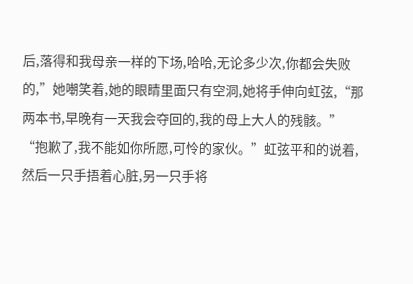后,落得和我母亲一样的下场,哈哈,无论多少次,你都会失败的,”她嘲笑着,她的眼睛里面只有空洞,她将手伸向虹弦,“那两本书,早晚有一天我会夺回的,我的母上大人的残骸。”
“抱歉了,我不能如你所愿,可怜的家伙。”虹弦平和的说着,然后一只手捂着心脏,另一只手将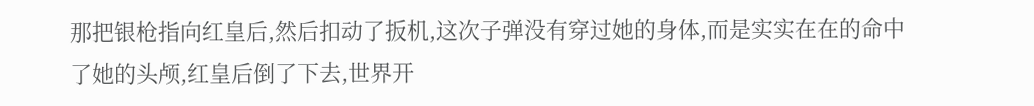那把银枪指向红皇后,然后扣动了扳机,这次子弹没有穿过她的身体,而是实实在在的命中了她的头颅,红皇后倒了下去,世界开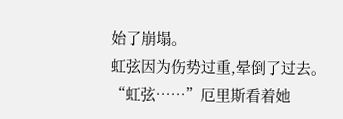始了崩塌。
虹弦因为伤势过重,晕倒了过去。
“虹弦……”厄里斯看着她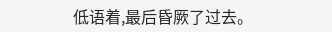低语着,最后昏厥了过去。